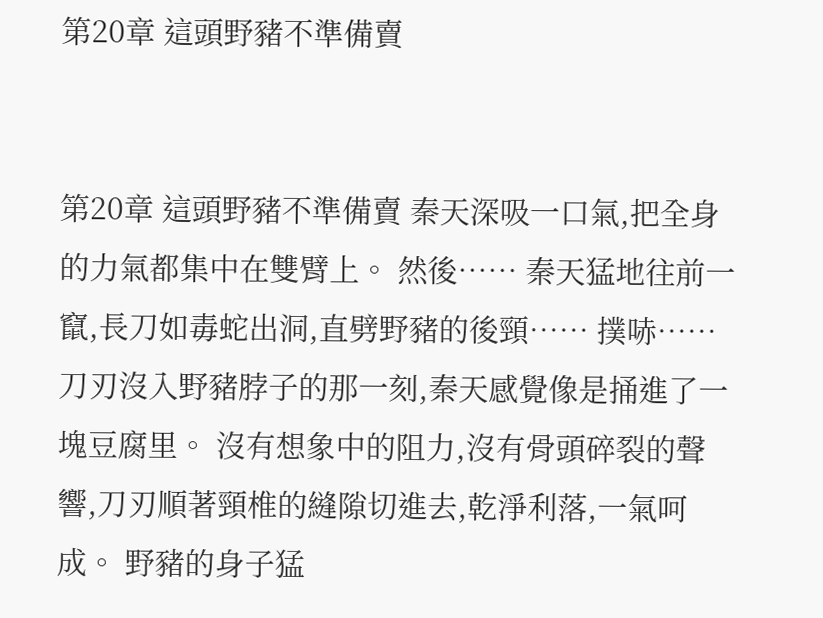第20章 這頭野豬不準備賣


第20章 這頭野豬不準備賣 秦天深吸一口氣,把全身的力氣都集中在雙臂上。 然後…… 秦天猛地往前一竄,長刀如毒蛇出洞,直劈野豬的後頸…… 撲哧…… 刀刃沒入野豬脖子的那一刻,秦天感覺像是捅進了一塊豆腐里。 沒有想象中的阻力,沒有骨頭碎裂的聲響,刀刃順著頸椎的縫隙切進去,乾淨利落,一氣呵成。 野豬的身子猛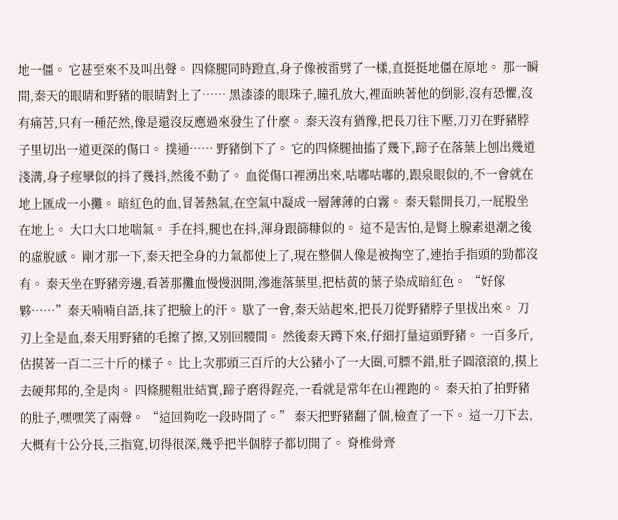地一僵。 它甚至來不及叫出聲。 四條腿同時蹬直,身子像被雷劈了一樣,直挺挺地僵在原地。 那一瞬間,秦天的眼睛和野豬的眼睛對上了…… 黑漆漆的眼珠子,瞳孔放大,裡面映著他的倒影,沒有恐懼,沒有痛苦,只有一種茫然,像是還沒反應過來發生了什麼。 秦天沒有猶豫,把長刀往下壓,刀刃在野豬脖子里切出一道更深的傷口。 撲通…… 野豬倒下了。 它的四條腿抽搐了幾下,蹄子在落葉上刨出幾道淺溝,身子痙攣似的抖了幾抖,然後不動了。 血從傷口裡湧出來,咕嘟咕嘟的,跟泉眼似的,不一會就在地上匯成一小攤。 暗紅色的血,冒著熱氣,在空氣中凝成一層薄薄的白霧。 秦天鬆開長刀,一屁股坐在地上。 大口大口地喘氣。 手在抖,腿也在抖,渾身跟篩糠似的。 這不是害怕,是腎上腺素退潮之後的虛脫感。 剛才那一下,秦天把全身的力氣都使上了,現在整個人像是被掏空了,連抬手指頭的勁都沒有。 秦天坐在野豬旁邊,看著那攤血慢慢洇開,滲進落葉里,把枯黃的葉子染成暗紅色。 “好傢夥……”秦天喃喃自語,抹了把臉上的汗。 歇了一會,秦天站起來,把長刀從野豬脖子里拔出來。 刀刃上全是血,秦天用野豬的毛擦了擦,又別回腰間。 然後秦天蹲下來,仔細打量這頭野豬。 一百多斤,估摸著一百二三十斤的樣子。 比上次那頭三百斤的大公豬小了一大圈,可膘不錯,肚子圓滾滾的,摸上去硬邦邦的,全是肉。 四條腿粗壯結實,蹄子磨得鋥亮,一看就是常年在山裡跑的。 秦天拍了拍野豬的肚子,嘿嘿笑了兩聲。 “這回夠吃一段時間了。” 秦天把野豬翻了個,檢查了一下。 這一刀下去,大概有十公分長,三指寬,切得很深,幾乎把半個脖子都切開了。 脊椎骨齊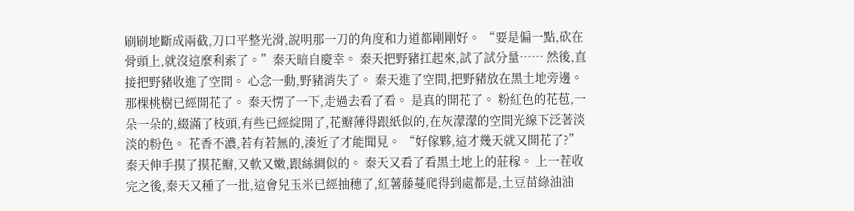刷刷地斷成兩截,刀口平整光滑,說明那一刀的角度和力道都剛剛好。 “要是偏一點,砍在骨頭上,就沒這麼利索了。”秦天暗自慶幸。 秦天把野豬扛起來,試了試分量…… 然後,直接把野豬收進了空間。 心念一動,野豬消失了。 秦天進了空間,把野豬放在黑土地旁邊。 那棵桃樹已經開花了。 秦天愣了一下,走過去看了看。 是真的開花了。 粉紅色的花苞,一朵一朵的,綴滿了枝頭,有些已經綻開了,花瓣薄得跟紙似的,在灰濛濛的空間光線下泛著淡淡的粉色。 花香不濃,若有若無的,湊近了才能聞見。 “好傢夥,這才幾天就又開花了?”秦天伸手摸了摸花瓣,又軟又嫩,跟絲綢似的。 秦天又看了看黑土地上的莊稼。 上一茬收完之後,秦天又種了一批,這會兒玉米已經抽穗了,紅薯藤蔓爬得到處都是,土豆苗綠油油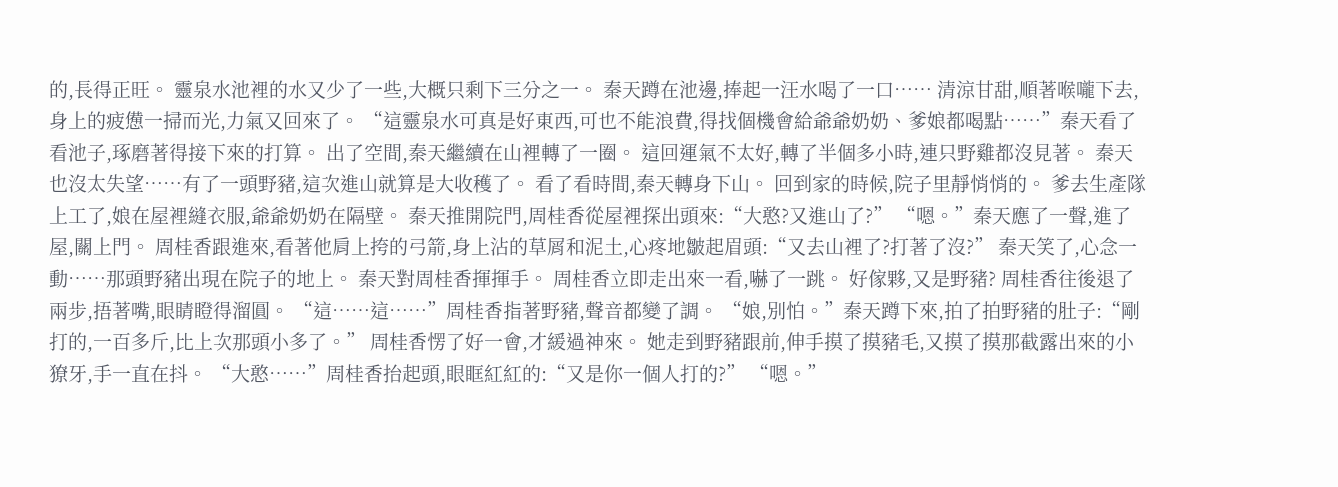的,長得正旺。 靈泉水池裡的水又少了一些,大概只剩下三分之一。 秦天蹲在池邊,捧起一汪水喝了一口…… 清涼甘甜,順著喉嚨下去,身上的疲憊一掃而光,力氣又回來了。 “這靈泉水可真是好東西,可也不能浪費,得找個機會給爺爺奶奶、爹娘都喝點……”秦天看了看池子,琢磨著得接下來的打算。 出了空間,秦天繼續在山裡轉了一圈。 這回運氣不太好,轉了半個多小時,連只野雞都沒見著。 秦天也沒太失望……有了一頭野豬,這次進山就算是大收穫了。 看了看時間,秦天轉身下山。 回到家的時候,院子里靜悄悄的。 爹去生產隊上工了,娘在屋裡縫衣服,爺爺奶奶在隔壁。 秦天推開院門,周桂香從屋裡探出頭來:“大憨?又進山了?” “嗯。”秦天應了一聲,進了屋,關上門。 周桂香跟進來,看著他肩上挎的弓箭,身上沾的草屑和泥土,心疼地皺起眉頭:“又去山裡了?打著了沒?” 秦天笑了,心念一動……那頭野豬出現在院子的地上。 秦天對周桂香揮揮手。 周桂香立即走出來一看,嚇了一跳。 好傢夥,又是野豬? 周桂香往後退了兩步,捂著嘴,眼睛瞪得溜圓。 “這……這……”周桂香指著野豬,聲音都變了調。 “娘,別怕。”秦天蹲下來,拍了拍野豬的肚子:“剛打的,一百多斤,比上次那頭小多了。” 周桂香愣了好一會,才緩過神來。 她走到野豬跟前,伸手摸了摸豬毛,又摸了摸那截露出來的小獠牙,手一直在抖。 “大憨……”周桂香抬起頭,眼眶紅紅的:“又是你一個人打的?” “嗯。”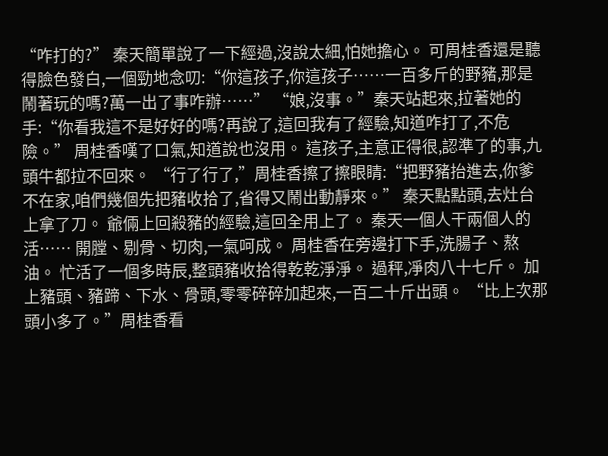“咋打的?” 秦天簡單說了一下經過,沒說太細,怕她擔心。 可周桂香還是聽得臉色發白,一個勁地念叨:“你這孩子,你這孩子……一百多斤的野豬,那是鬧著玩的嗎?萬一出了事咋辦……” “娘,沒事。”秦天站起來,拉著她的手:“你看我這不是好好的嗎?再說了,這回我有了經驗,知道咋打了,不危險。” 周桂香嘆了口氣,知道說也沒用。 這孩子,主意正得很,認準了的事,九頭牛都拉不回來。 “行了行了,”周桂香擦了擦眼睛:“把野豬抬進去,你爹不在家,咱們幾個先把豬收拾了,省得又鬧出動靜來。” 秦天點點頭,去灶台上拿了刀。 爺倆上回殺豬的經驗,這回全用上了。 秦天一個人干兩個人的活…… 開膛、剔骨、切肉,一氣呵成。 周桂香在旁邊打下手,洗腸子、熬油。 忙活了一個多時辰,整頭豬收拾得乾乾淨淨。 過秤,凈肉八十七斤。 加上豬頭、豬蹄、下水、骨頭,零零碎碎加起來,一百二十斤出頭。 “比上次那頭小多了。”周桂香看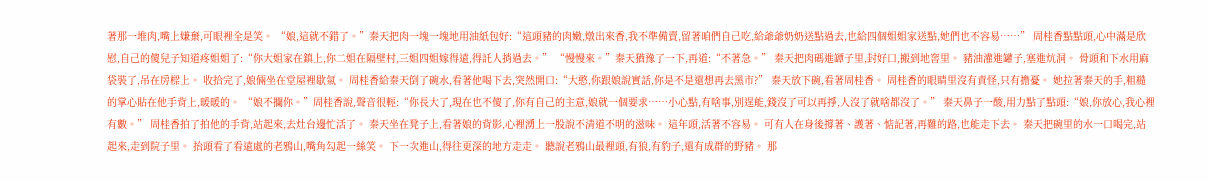著那一堆肉,嘴上嫌棄,可眼裡全是笑。 “娘,這就不錯了。”秦天把肉一塊一塊地用油紙包好:“這頭豬的肉嫩,燉出來香,我不準備賣,留著咱們自己吃,給爺爺奶奶送點過去,也給四個姐姐家送點,她們也不容易……” 周桂香點點頭,心中滿是欣慰,自己的傻兒子知道疼姐姐了:“你大姐家在鎮上,你二姐在隔壁村,三姐四姐嫁得遠,得託人捎過去。” “慢慢來。”秦天猶豫了一下,再道:“不著急。” 秦天把肉碼進罈子里,封好口,搬到地窖里。 豬油灌進罐子,塞進炕洞。 骨頭和下水用麻袋裝了,吊在房樑上。 收拾完了,娘倆坐在堂屋裡歇氣。 周桂香給秦天倒了碗水,看著他喝下去,突然開口:“大憨,你跟娘說實話,你是不是還想再去黑市?” 秦天放下碗,看著周桂香。 周桂香的眼睛里沒有責怪,只有擔憂。 她拉著秦天的手,粗糙的掌心貼在他手背上,暖暖的。 “娘不攔你。”周桂香說,聲音很輕:“你長大了,現在也不傻了,你有自己的主意,娘就一個要求……小心點,有啥事,別逞能,錢沒了可以再掙,人沒了就啥都沒了。” 秦天鼻子一酸,用力點了點頭:“娘,你放心,我心裡有數。” 周桂香拍了拍他的手背,站起來,去灶台邊忙活了。 秦天坐在凳子上,看著娘的背影,心裡湧上一股說不清道不明的滋味。 這年頭,活著不容易。 可有人在身後撐著、護著、惦記著,再難的路,也能走下去。 秦天把碗里的水一口喝完,站起來,走到院子里。 抬頭看了看遠處的老鴉山,嘴角勾起一絲笑。 下一次進山,得往更深的地方走走。 聽說老鴉山最裡頭,有狼,有豹子,還有成群的野豬。 那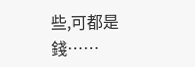些,可都是錢……